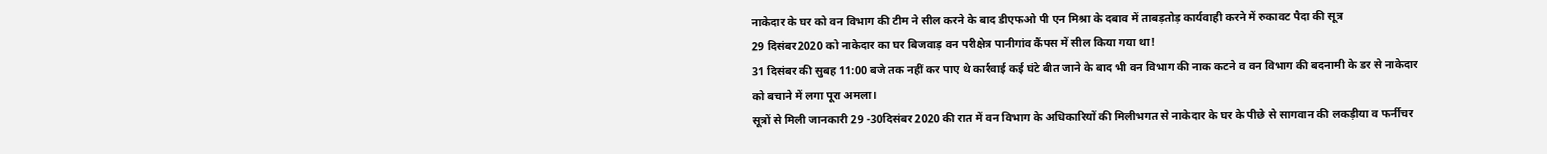नाकेदार के घर को वन विभाग की टीम ने सील करने के बाद डीएफओ पी एन मिश्रा के दबाव में ताबड़तोड़ कार्यवाही करने में रुकावट पैदा की सूत्र
29 दिसंबर2020 को नाकेदार का घर बिजवाड़ वन परीक्षेत्र पानीगांव कैंपस में सील किया गया था!
31 दिसंबर की सुबह 11:00 बजे तक नहीं कर पाए थे कार्रवाई कई घंटे बीत जाने के बाद भी वन विभाग की नाक कटने व वन विभाग की बदनामी के डर से नाकेदार को बचाने में लगा पूरा अमला।
सूत्रों से मिली जानकारी 29 -30दिसंबर 2020 की रात में वन विभाग के अधिकारियों की मिलीभगत से नाकेदार के घर के पीछे से सागवान की लकड़ीया व फर्नीचर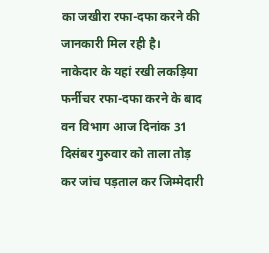का जखीरा रफा-दफा करने की जानकारी मिल रही है।
नाकेदार के यहां रखी लकड़िया फर्नीचर रफा-दफा करने के बाद वन विभाग आज दिनांक 31 दिसंबर गुरुवार को ताला तोड़ कर जांच पड़ताल कर जिम्मेदारी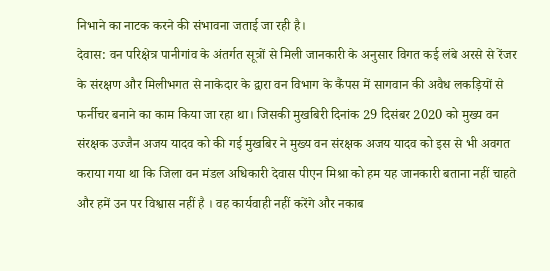निभाने का नाटक करने की संभावना जताई जा रही है।
देवास: वन परिक्षेत्र पानीगांव के अंतर्गत सूत्रों से मिली जानकारी के अनुसार विगत कई लंबे अरसे से रेंजर के संरक्षण और मिलीभगत से नाकेदार के द्वारा वन विभाग के कैंपस में सागवान की अवैध लकड़ियों से फर्नीचर बनाने का काम किया जा रहा था। जिसकी मुखबिरी दिनांक 29 दिसंबर 2020 को मुख्य वन संरक्षक उज्जैन अजय यादव को की गई मुखबिर ने मुख्य वन संरक्षक अजय यादव को इस से भी अवगत कराया गया था कि जिला वन मंडल अधिकारी देवास पीएन मिश्रा को हम यह जानकारी बताना नहीं चाहते और हमें उन पर विश्वास नहीं है । वह कार्यवाही नहीं करेंगे और नकाब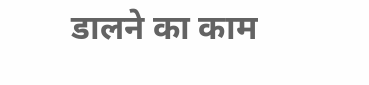डालने का काम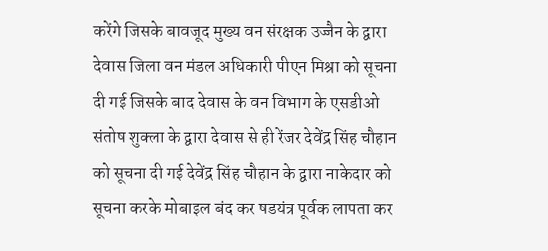करेंगे जिसके बावजूद मुख्य वन संरक्षक उज्जैन के द्वारा देवास जिला वन मंडल अधिकारी पीएन मिश्रा को सूचना दी गई जिसके बाद देवास के वन विभाग के एसडीओ संतोष शुक्ला के द्वारा देवास से ही रेंजर देवेंद्र सिंह चौहान को सूचना दी गई देवेंद्र सिंह चौहान के द्वारा नाकेदार को सूचना करके मोबाइल बंद कर षडयंत्र पूर्वक लापता कर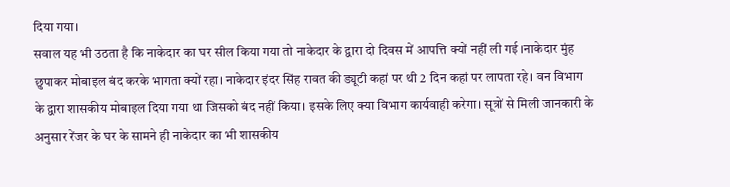दिया गया।
सवाल यह भी उठता है कि नाकेदार का घर सील किया गया तो नाकेदार के द्वारा दो दिवस में आपत्ति क्यों नहीं ली गई ।नाकेदार मुंह छुपाकर मोबाइल बंद करके भागता क्यों रहा। नाकेदार इंदर सिंह रावत की ड्यूटी कहां पर थी 2 दिन कहां पर लापता रहे। वन विभाग के द्वारा शासकीय मोबाइल दिया गया था जिसको बंद नहीं किया। इसके लिए क्या विभाग कार्यवाही करेगा। सूत्रों से मिली जानकारी के अनुसार रेंजर के घर के सामने ही नाकेदार का भी शासकीय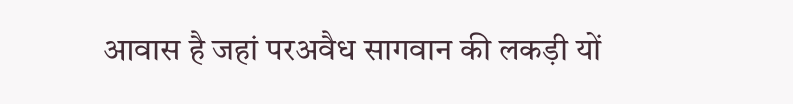आवास है जहां परअवैध सागवान की लकड़ी यों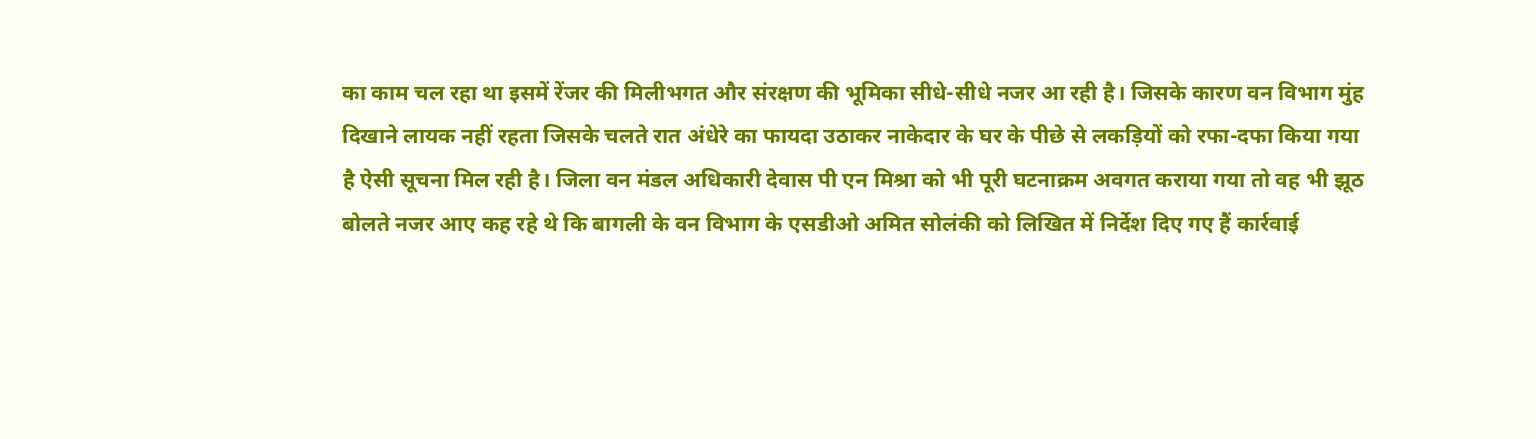का काम चल रहा था इसमें रेंजर की मिलीभगत और संरक्षण की भूमिका सीधे-सीधे नजर आ रही है। जिसके कारण वन विभाग मुंह दिखाने लायक नहीं रहता जिसके चलते रात अंधेरे का फायदा उठाकर नाकेदार के घर के पीछे से लकड़ियों को रफा-दफा किया गया है ऐसी सूचना मिल रही है। जिला वन मंडल अधिकारी देवास पी एन मिश्रा को भी पूरी घटनाक्रम अवगत कराया गया तो वह भी झूठ बोलते नजर आए कह रहे थे कि बागली के वन विभाग के एसडीओ अमित सोलंकी को लिखित में निर्देश दिए गए हैं कार्रवाई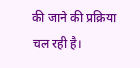की जाने की प्रक्रिया चल रही है।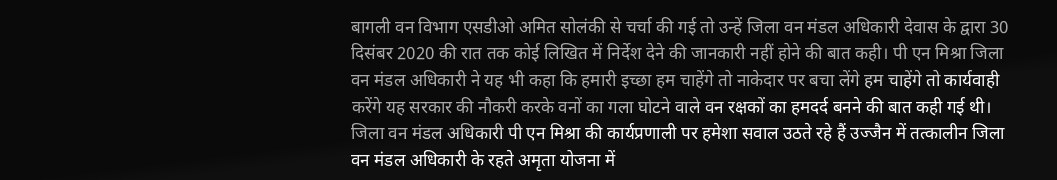बागली वन विभाग एसडीओ अमित सोलंकी से चर्चा की गई तो उन्हें जिला वन मंडल अधिकारी देवास के द्वारा 30 दिसंबर 2020 की रात तक कोई लिखित में निर्देश देने की जानकारी नहीं होने की बात कही। पी एन मिश्रा जिला वन मंडल अधिकारी ने यह भी कहा कि हमारी इच्छा हम चाहेंगे तो नाकेदार पर बचा लेंगे हम चाहेंगे तो कार्यवाही करेंगे यह सरकार की नौकरी करके वनों का गला घोटने वाले वन रक्षकों का हमदर्द बनने की बात कही गई थी। जिला वन मंडल अधिकारी पी एन मिश्रा की कार्यप्रणाली पर हमेशा सवाल उठते रहे हैं उज्जैन में तत्कालीन जिला वन मंडल अधिकारी के रहते अमृता योजना में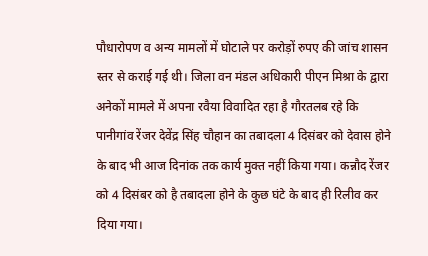पौधारोपण व अन्य मामलों में घोटाले पर करोड़ों रुपए की जांच शासन स्तर से कराई गई थी। जिला वन मंडल अधिकारी पीएन मिश्रा के द्वारा अनेकों मामले में अपना रवैया विवादित रहा है गौरतलब रहे कि पानीगांव रेंजर देवेंद्र सिंह चौहान का तबादला 4 दिसंबर को देवास होने के बाद भी आज दिनांक तक कार्य मुक्त नहीं किया गया। कन्नौद रेंजर को 4 दिसंबर को है तबादला होने के कुछ घंटे के बाद ही रिलीव कर दिया गया।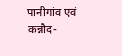पानीगांव एवं कन्नौद-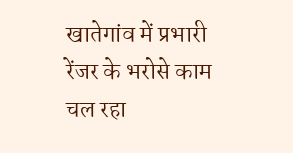खातेगांव में प्रभारी रेंजर के भरोसे काम चल रहा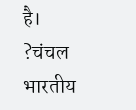है।
?चंचल भारतीय